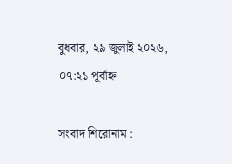বুধবার, ২৯ জুলাই ২০২৬, ০৭:২১ পূর্বাহ্ন

সংবাদ শিরোনাম :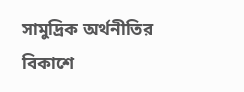সামুদ্রিক অর্থনীতির বিকাশে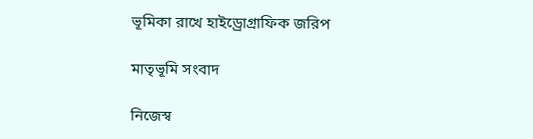ভূমিকা রাখে হাইড্রোগ্রাফিক জরিপ

মাতৃভূমি সংবাদ

নিজেস্ব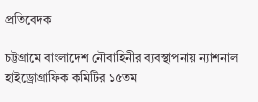প্রতিবেদক

চট্টগ্রামে বাংলাদেশ নৌবাহিনীর ব্যবস্থাপনায় ন্যাশনাল হাইড্রোগ্রাফিক কমিটির ১৫তম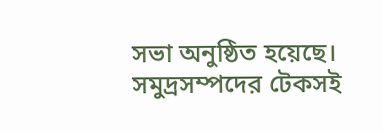সভা অনুষ্ঠিত হয়েছে। সমুদ্রসম্পদের টেকসই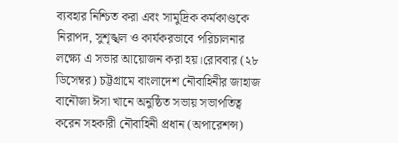ব্যবহার নিশ্চিত করা এবং সামুদ্রিক কর্মকাণ্ডকে নিরাপদ, সুশৃঙ্খল ও কার্যকরভাবে পরিচালনার লক্ষ্যে এ সভার আয়োজন করা হয়।রোববার (২৮ ডিসেম্বর) চট্টগ্রামে বাংলাদেশ নৌবাহিনীর জাহাজ বানৌজা ঈসা খানে অনুষ্ঠিত সভায় সভাপতিত্ব করেন সহকারী নৌবাহিনী প্রধান (অপারেশন্স)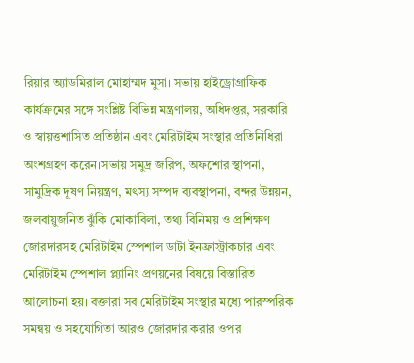রিয়ার অ্যাডমিরাল মোহাম্মদ মুসা। সভায় হাইড্রোগ্রাফিক কার্যক্রমের সঙ্গে সংশ্লিষ্ট বিভিন্ন মন্ত্রণালয়, অধিদপ্তর, সরকারি ও স্বায়ত্তশাসিত প্রতিষ্ঠান এবং মেরিটাইম সংস্থার প্রতিনিধিরা অংশগ্রহণ করেন।সভায় সমুদ্র জরিপ, অফশোর স্থাপনা, সামুদ্রিক দূষণ নিয়ন্ত্রণ, মৎস্য সম্পদ ব্যবস্থাপনা, বন্দর উন্নয়ন, জলবায়ুজনিত ঝুঁকি মোকাবিলা, তথ্য বিনিময় ও প্রশিক্ষণ জোরদারসহ মেরিটাইম স্পেশাল ডাটা ইনফ্রাস্ট্রাকচার এবং মেরিটাইম স্পেশাল প্ল্যানিং প্রণয়নের বিষয়ে বিস্তারিত আলোচনা হয়। বক্তারা সব মেরিটাইম সংস্থার মধ্যে পারস্পরিক সমন্বয় ও সহযোগিতা আরও জোরদার করার ওপর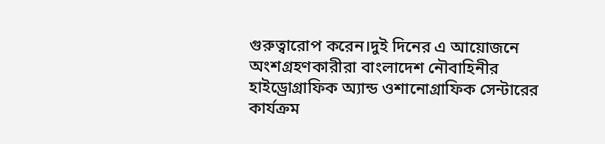গুরুত্বারোপ করেন।দুই দিনের এ আয়োজনে অংশগ্রহণকারীরা বাংলাদেশ নৌবাহিনীর হাইড্রোগ্রাফিক অ্যান্ড ওশানোগ্রাফিক সেন্টারের কার্যক্রম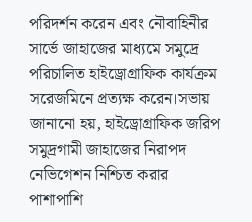পরিদর্শন করেন এবং নৌবাহিনীর সার্ভে জাহাজের মাধ্যমে সমুদ্রে পরিচালিত হাইড্রোগ্রাফিক কার্যক্রম সরেজমিনে প্রত্যক্ষ করেন।সভায় জানানো হয়, হাইড্রোগ্রাফিক জরিপ সমুদ্রগামী জাহাজের নিরাপদ নেভিগেশন নিশ্চিত করার পাশাপাশি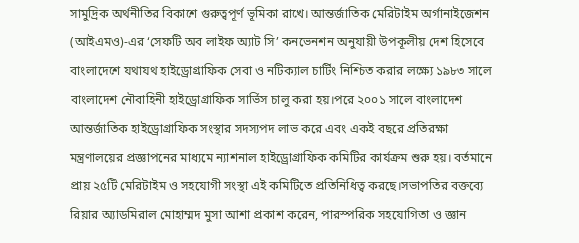সামুদ্রিক অর্থনীতির বিকাশে গুরুত্বপূর্ণ ভূমিকা রাখে। আন্তর্জাতিক মেরিটাইম অর্গানাইজেশন (আইএমও)-এর ‘সেফটি অব লাইফ অ্যাট সি’ কনভেনশন অনুযায়ী উপকূলীয় দেশ হিসেবে বাংলাদেশে যথাযথ হাইড্রোগ্রাফিক সেবা ও নটিক্যাল চার্টিং নিশ্চিত করার লক্ষ্যে ১৯৮৩ সালে বাংলাদেশ নৌবাহিনী হাইড্রোগ্রাফিক সার্ভিস চালু করা হয়।পরে ২০০১ সালে বাংলাদেশ আন্তর্জাতিক হাইড্রোগ্রাফিক সংস্থার সদস্যপদ লাভ করে এবং একই বছরে প্রতিরক্ষা মন্ত্রণালয়ের প্রজ্ঞাপনের মাধ্যমে ন্যাশনাল হাইড্রোগ্রাফিক কমিটির কার্যক্রম শুরু হয়। বর্তমানে প্রায় ২৫টি মেরিটাইম ও সহযোগী সংস্থা এই কমিটিতে প্রতিনিধিত্ব করছে।সভাপতির বক্তব্যে রিয়ার অ্যাডমিরাল মোহাম্মদ মুসা আশা প্রকাশ করেন, পারস্পরিক সহযোগিতা ও জ্ঞান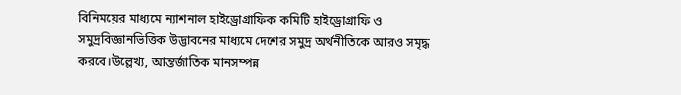বিনিময়ের মাধ্যমে ন্যাশনাল হাইড্রোগ্রাফিক কমিটি হাইড্রোগ্রাফি ও সমুদ্রবিজ্ঞানভিত্তিক উদ্ভাবনের মাধ্যমে দেশের সমুদ্র অর্থনীতিকে আরও সমৃদ্ধ করবে।উল্লেখ্য, আন্তর্জাতিক মানসম্পন্ন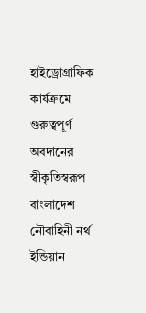হাইড্রোগ্রাফিক কার্যক্রমে গুরুত্বপূর্ণ অবদানের স্বীকৃতিস্বরূপ বাংলাদেশ নৌবাহিনী নর্থ ইন্ডিয়ান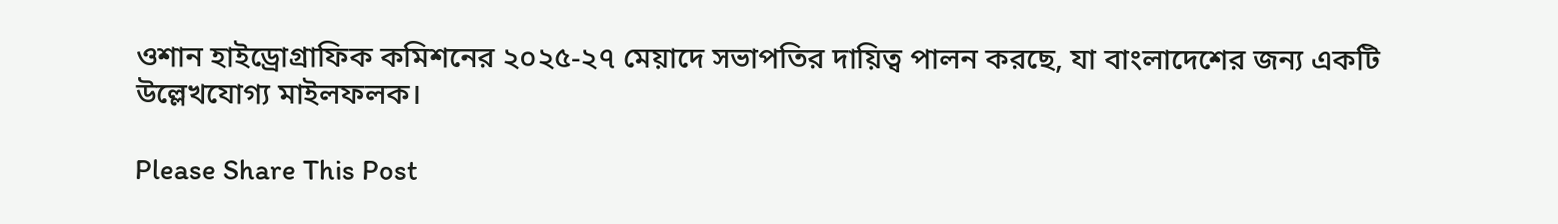ওশান হাইড্রোগ্রাফিক কমিশনের ২০২৫-২৭ মেয়াদে সভাপতির দায়িত্ব পালন করছে, যা বাংলাদেশের জন্য একটি উল্লেখযোগ্য মাইলফলক।

Please Share This Post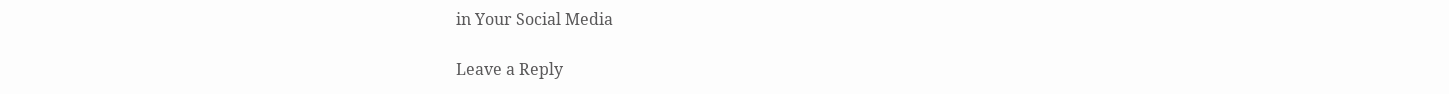in Your Social Media

Leave a Reply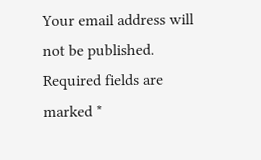Your email address will not be published. Required fields are marked *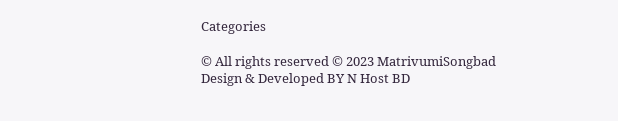Categories

© All rights reserved © 2023 MatrivumiSongbad
Design & Developed BY N Host BD